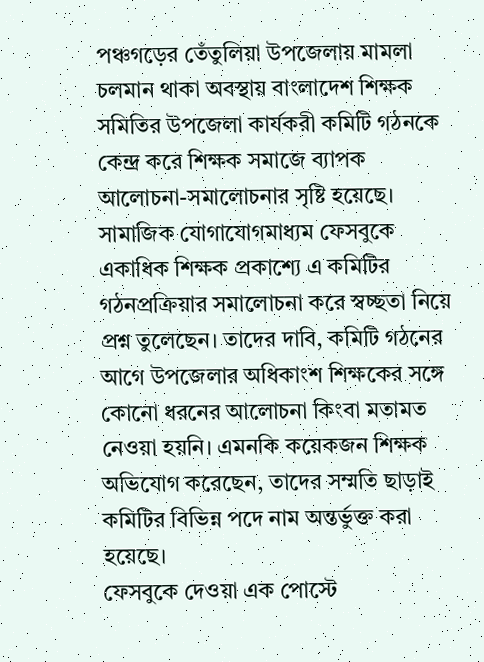পঞ্চগড়ের তেঁতুলিয়া উপজেলায় মামলা চলমান থাকা অবস্থায় বাংলাদেশ শিক্ষক সমিতির উপজেলা কার্যকরী কমিটি গঠনকে কেন্দ্র করে শিক্ষক সমাজে ব্যাপক আলোচনা-সমালোচনার সৃষ্টি হয়েছে।
সামাজিক যোগাযোগমাধ্যম ফেসবুকে একাধিক শিক্ষক প্রকাশ্যে এ কমিটির গঠনপ্রক্রিয়ার সমালোচনা করে স্বচ্ছতা নিয়ে প্রশ্ন তুলেছেন। তাদের দাবি, কমিটি গঠনের আগে উপজেলার অধিকাংশ শিক্ষকের সঙ্গে কোনো ধরনের আলোচনা কিংবা মতামত নেওয়া হয়নি। এমনকি কয়েকজন শিক্ষক অভিযোগ করেছেন, তাদের সম্মতি ছাড়াই কমিটির বিভিন্ন পদে নাম অন্তর্ভুক্ত করা হয়েছে।
ফেসবুকে দেওয়া এক পোস্টে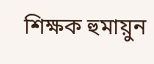শিক্ষক হুমায়ুন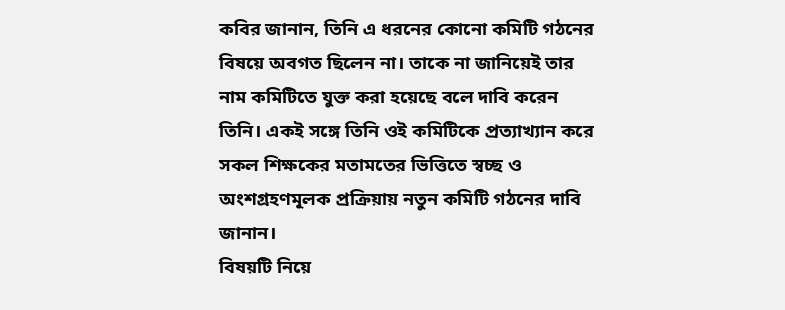কবির জানান, তিনি এ ধরনের কোনো কমিটি গঠনের বিষয়ে অবগত ছিলেন না। তাকে না জানিয়েই তার নাম কমিটিতে যুক্ত করা হয়েছে বলে দাবি করেন তিনি। একই সঙ্গে তিনি ওই কমিটিকে প্রত্যাখ্যান করে সকল শিক্ষকের মতামতের ভিত্তিতে স্বচ্ছ ও অংশগ্রহণমূলক প্রক্রিয়ায় নতুন কমিটি গঠনের দাবি জানান।
বিষয়টি নিয়ে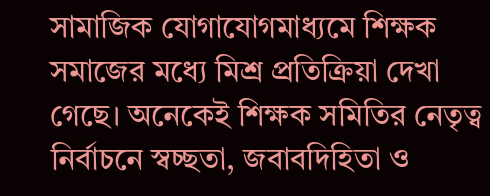সামাজিক যোগাযোগমাধ্যমে শিক্ষক সমাজের মধ্যে মিশ্র প্রতিক্রিয়া দেখা গেছে। অনেকেই শিক্ষক সমিতির নেতৃত্ব নির্বাচনে স্বচ্ছতা, জবাবদিহিতা ও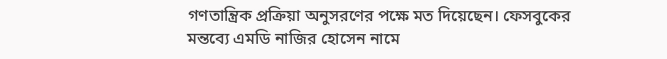গণতান্ত্রিক প্রক্রিয়া অনুসরণের পক্ষে মত দিয়েছেন। ফেসবুকের মন্তব্যে এমডি নাজির হোসেন নামে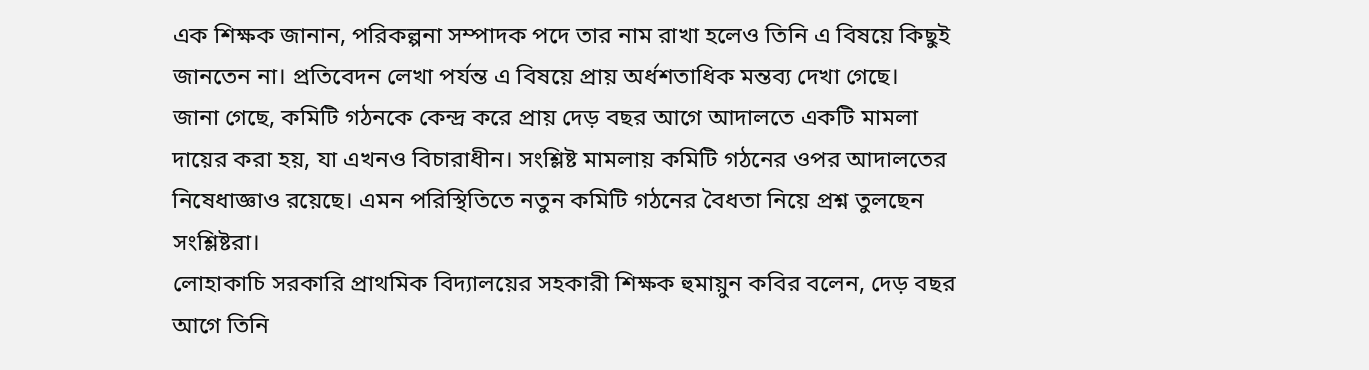এক শিক্ষক জানান, পরিকল্পনা সম্পাদক পদে তার নাম রাখা হলেও তিনি এ বিষয়ে কিছুই জানতেন না। প্রতিবেদন লেখা পর্যন্ত এ বিষয়ে প্রায় অর্ধশতাধিক মন্তব্য দেখা গেছে।
জানা গেছে, কমিটি গঠনকে কেন্দ্র করে প্রায় দেড় বছর আগে আদালতে একটি মামলা দায়ের করা হয়, যা এখনও বিচারাধীন। সংশ্লিষ্ট মামলায় কমিটি গঠনের ওপর আদালতের নিষেধাজ্ঞাও রয়েছে। এমন পরিস্থিতিতে নতুন কমিটি গঠনের বৈধতা নিয়ে প্রশ্ন তুলছেন সংশ্লিষ্টরা।
লোহাকাচি সরকারি প্রাথমিক বিদ্যালয়ের সহকারী শিক্ষক হুমায়ুন কবির বলেন, দেড় বছর আগে তিনি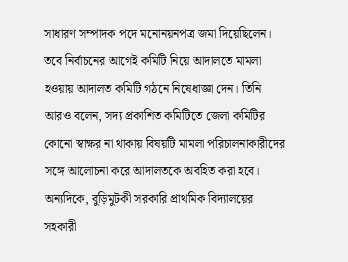সাধারণ সম্পাদক পদে মনোনয়নপত্র জমা দিয়েছিলেন। তবে নির্বাচনের আগেই কমিটি নিয়ে আদালতে মামলা হওয়ায় আদালত কমিটি গঠনে নিষেধাজ্ঞা দেন। তিনি আরও বলেন, সদ্য প্রকাশিত কমিটিতে জেলা কমিটির কোনো স্বাক্ষর না থাকায় বিষয়টি মামলা পরিচালনাকারীদের সঙ্গে আলোচনা করে আদালতকে অবহিত করা হবে।
অন্যদিকে, বুড়িমুটকী সরকারি প্রাথমিক বিদ্যালয়ের সহকারী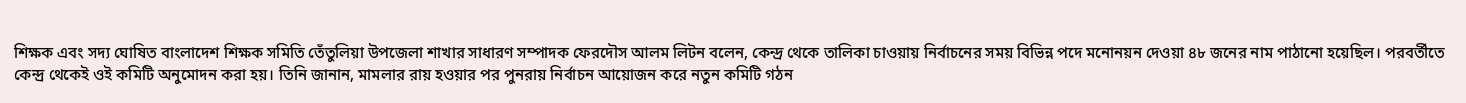শিক্ষক এবং সদ্য ঘোষিত বাংলাদেশ শিক্ষক সমিতি তেঁতুলিয়া উপজেলা শাখার সাধারণ সম্পাদক ফেরদৌস আলম লিটন বলেন, কেন্দ্র থেকে তালিকা চাওয়ায় নির্বাচনের সময় বিভিন্ন পদে মনোনয়ন দেওয়া ৪৮ জনের নাম পাঠানো হয়েছিল। পরবর্তীতে কেন্দ্র থেকেই ওই কমিটি অনুমোদন করা হয়। তিনি জানান, মামলার রায় হওয়ার পর পুনরায় নির্বাচন আয়োজন করে নতুন কমিটি গঠন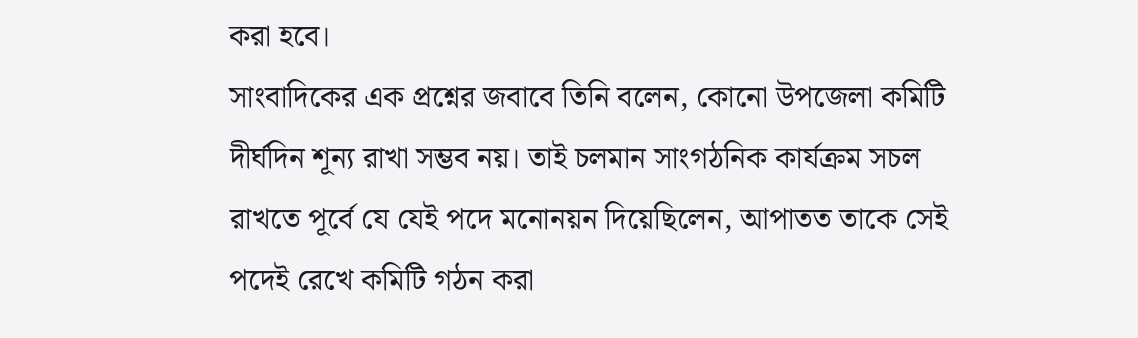করা হবে।
সাংবাদিকের এক প্রশ্নের জবাবে তিনি বলেন, কোনো উপজেলা কমিটি দীর্ঘদিন শূন্য রাখা সম্ভব নয়। তাই চলমান সাংগঠনিক কার্যক্রম সচল রাখতে পূর্বে যে যেই পদে মনোনয়ন দিয়েছিলেন, আপাতত তাকে সেই পদেই রেখে কমিটি গঠন করা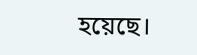হয়েছে।